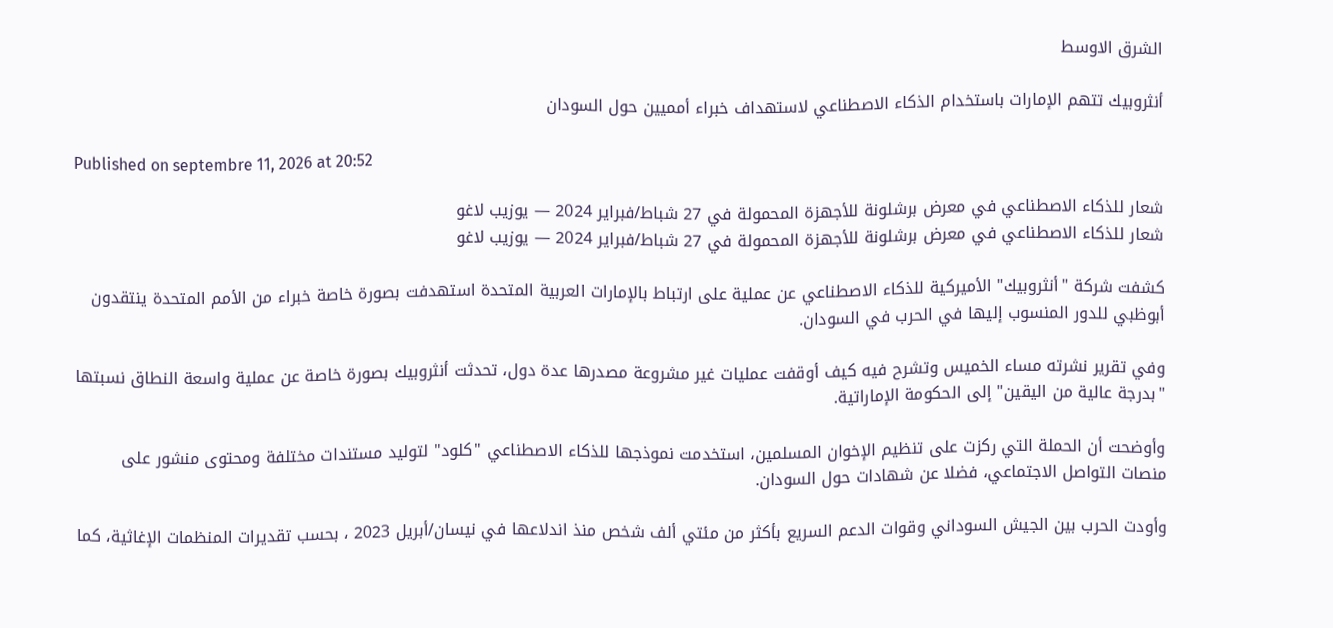الشرق الاوسط

أنثروبيك تتهم الإمارات باستخدام الذكاء الاصطناعي لاستهداف خبراء أمميين حول السودان

Published on septembre 11, 2026 at 20:52

شعار للذكاء الاصطناعي في معرض برشلونة للأجهزة المحمولة في 27 شباط/فبراير 2024 — يوزيب لاغو
شعار للذكاء الاصطناعي في معرض برشلونة للأجهزة المحمولة في 27 شباط/فبراير 2024 — يوزيب لاغو

كشفت شركة "أنثروبيك" الأميركية للذكاء الاصطناعي عن عملية على ارتباط بالإمارات العربية المتحدة استهدفت بصورة خاصة خبراء من الأمم المتحدة ينتقدون أبوظبي للدور المنسوب إليها في الحرب في السودان.

وفي تقرير نشرته مساء الخميس وتشرح فيه كيف أوقفت عمليات غير مشروعة مصدرها عدة دول، تحدثت أنثروبيك بصورة خاصة عن عملية واسعة النطاق نسبتها "بدرجة عالية من اليقين" إلى الحكومة الإماراتية.

وأوضحت أن الحملة التي ركزت على تنظيم الإخوان المسلمين، استخدمت نموذجها للذكاء الاصطناعي "كلود" لتوليد مستندات مختلفة ومحتوى منشور على منصات التواصل الاجتماعي، فضلا عن شهادات حول السودان.

وأودت الحرب بين الجيش السوداني وقوات الدعم السريع بأكثر من مئتي ألف شخص منذ اندلاعها في نيسان/أبريل 2023 ، بحسب تقديرات المنظمات الإغاثية، كما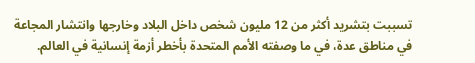تسببت بتشريد أكثر من 12 مليون شخص داخل البلاد وخارجها وانتشار المجاعة في مناطق عدة، في ما وصفته الأمم المتحدة بأخطر أزمة إنسانية في العالم.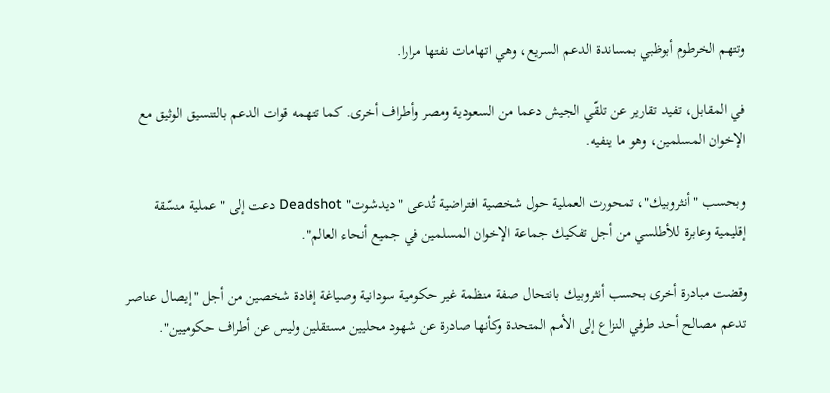وتتهم الخرطوم أبوظبي بمساندة الدعم السريع، وهي اتهامات نفتها مرارا.

في المقابل، تفيد تقارير عن تلقّي الجيش دعما من السعودية ومصر وأطراف أخرى. كما تتهمه قوات الدعم بالتنسيق الوثيق مع الإخوان المسلمين، وهو ما ينفيه.

وبحسب "أنثروبيك"، تمحورت العملية حول شخصية افتراضية تُدعى "ديدشوت" Deadshot دعت إلى "عملية منسّقة إقليمية وعابرة للأطلسي من أجل تفكيك جماعة الإخوان المسلمين في جميع أنحاء العالم".

وقضت مبادرة أخرى بحسب أنثروبيك بانتحال صفة منظمة غير حكومية سودانية وصياغة إفادة شخصين من أجل "إيصال عناصر تدعم مصالح أحد طرفي النزاع إلى الأمم المتحدة وكأنها صادرة عن شهود محليين مستقلين وليس عن أطراف حكوميين".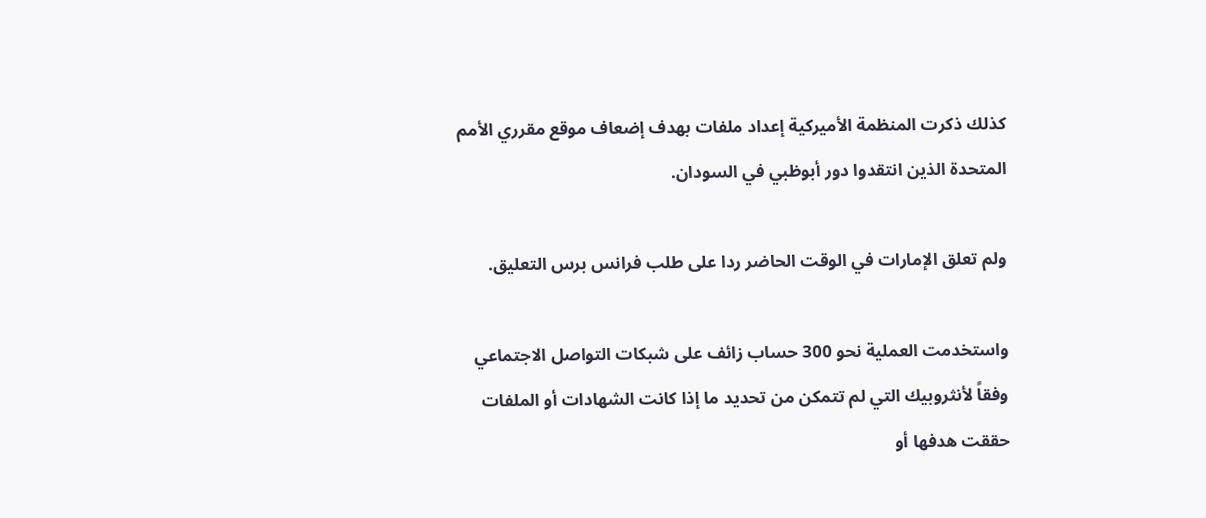كذلك ذكرت المنظمة الأميركية إعداد ملفات بهدف إضعاف موقع مقرري الأمم المتحدة الذين انتقدوا دور أبوظبي في السودان.

ولم تعلق الإمارات في الوقت الحاضر ردا على طلب فرانس برس التعليق.

واستخدمت العملية نحو 300 حساب زائف على شبكات التواصل الاجتماعي وفقاً لأنثروبيك التي لم تتمكن من تحديد ما إذا كانت الشهادات أو الملفات حققت هدفها أو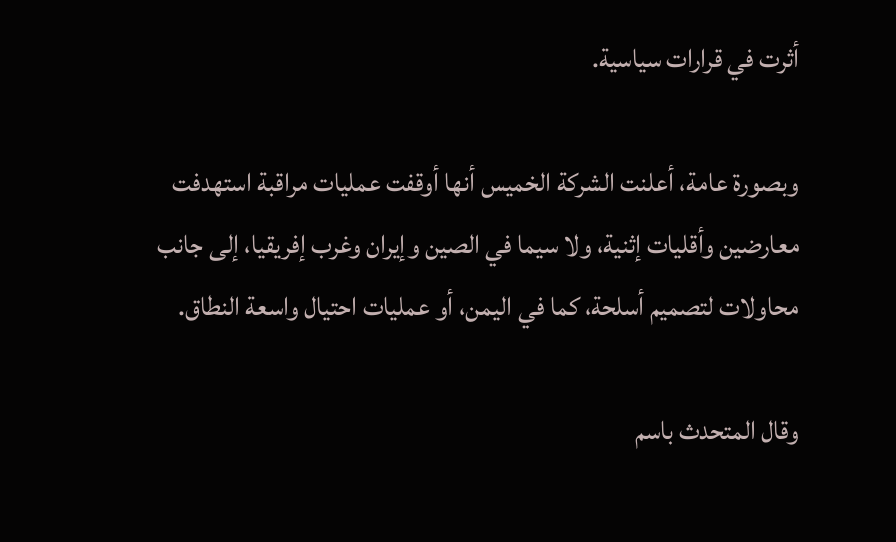أثرت في قرارات سياسية.

وبصورة عامة، أعلنت الشركة الخميس أنها أوقفت عمليات مراقبة استهدفت معارضين وأقليات إثنية، ولا سيما في الصين وإيران وغرب إفريقيا، إلى جانب محاولات لتصميم أسلحة، كما في اليمن، أو عمليات احتيال واسعة النطاق.

وقال المتحدث باسم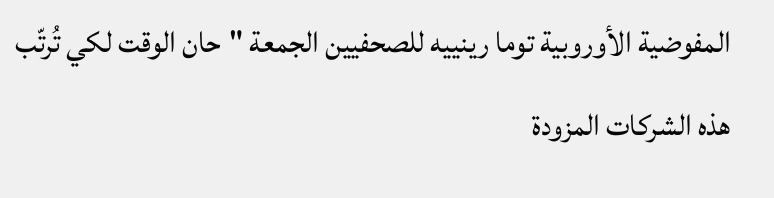المفوضية الأوروبية توما رينييه للصحفيين الجمعة "حان الوقت لكي تُرتّب هذه الشركات المزودة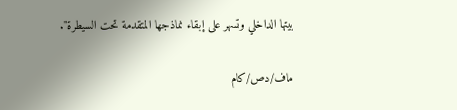بيتها الداخلي وتسهر على إبقاء نماذجها المتقدمة تحت السيطرة".

ماف/دص/كام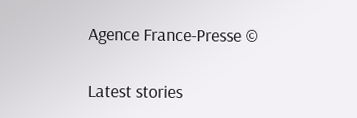Agence France-Presse ©

Latest stories